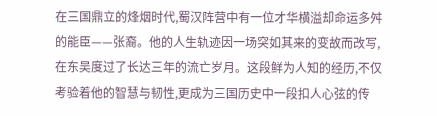在三国鼎立的烽烟时代,蜀汉阵营中有一位才华横溢却命运多舛的能臣——张裔。他的人生轨迹因一场突如其来的变故而改写,在东吴度过了长达三年的流亡岁月。这段鲜为人知的经历,不仅考验着他的智慧与韧性,更成为三国历史中一段扣人心弦的传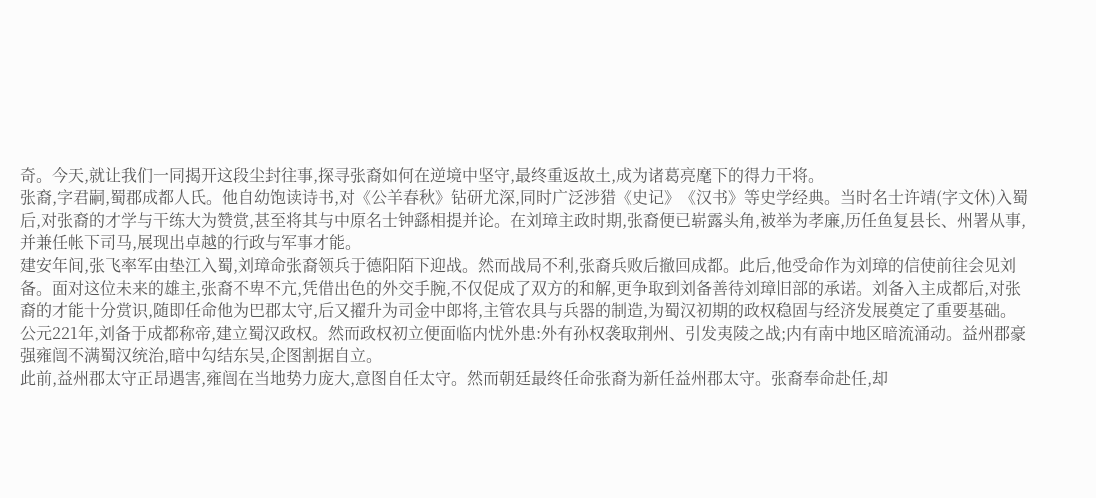奇。今天,就让我们一同揭开这段尘封往事,探寻张裔如何在逆境中坚守,最终重返故土,成为诸葛亮麾下的得力干将。
张裔,字君嗣,蜀郡成都人氏。他自幼饱读诗书,对《公羊春秋》钻研尤深,同时广泛涉猎《史记》《汉书》等史学经典。当时名士许靖(字文休)入蜀后,对张裔的才学与干练大为赞赏,甚至将其与中原名士钟繇相提并论。在刘璋主政时期,张裔便已崭露头角,被举为孝廉,历任鱼复县长、州署从事,并兼任帐下司马,展现出卓越的行政与军事才能。
建安年间,张飞率军由垫江入蜀,刘璋命张裔领兵于德阳陌下迎战。然而战局不利,张裔兵败后撤回成都。此后,他受命作为刘璋的信使前往会见刘备。面对这位未来的雄主,张裔不卑不亢,凭借出色的外交手腕,不仅促成了双方的和解,更争取到刘备善待刘璋旧部的承诺。刘备入主成都后,对张裔的才能十分赏识,随即任命他为巴郡太守,后又擢升为司金中郎将,主管农具与兵器的制造,为蜀汉初期的政权稳固与经济发展奠定了重要基础。
公元221年,刘备于成都称帝,建立蜀汉政权。然而政权初立便面临内忧外患:外有孙权袭取荆州、引发夷陵之战;内有南中地区暗流涌动。益州郡豪强雍闿不满蜀汉统治,暗中勾结东吴,企图割据自立。
此前,益州郡太守正昂遇害,雍闿在当地势力庞大,意图自任太守。然而朝廷最终任命张裔为新任益州郡太守。张裔奉命赴任,却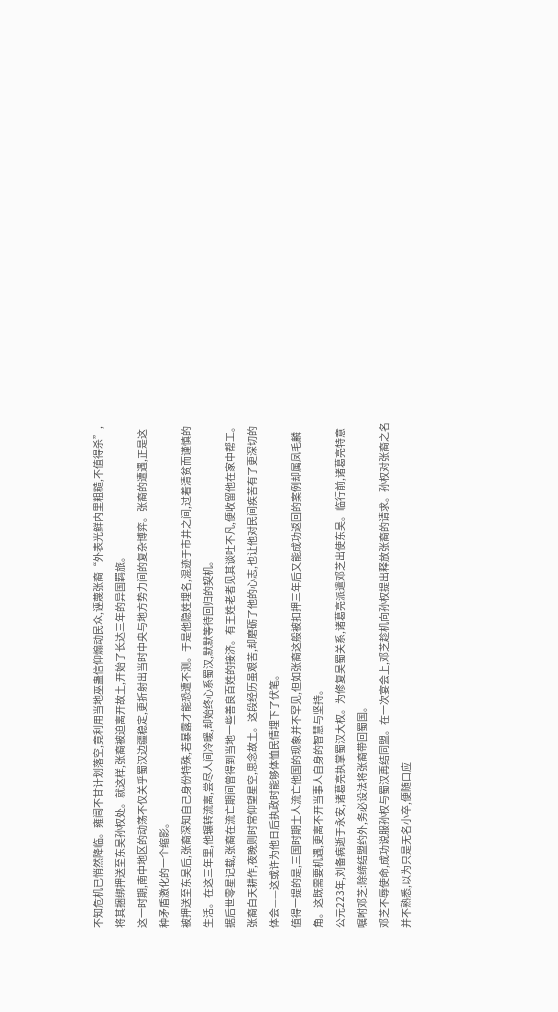不知危机已悄然降临。雍闿不甘计划落空,竟利用当地巫蛊信仰煽动民众,诬蔑张裔“外表光鲜内里粗糙,不值得杀”,将其捆绑押送至东吴孙权处。就这样,张裔被迫离开故土,开始了长达三年的异国羁旅。
这一时期,南中地区的动荡不仅关乎蜀汉边疆稳定,更折射出当时中央与地方势力间的复杂博弈。张裔的遭遇,正是这种矛盾激化的一个缩影。
被押送至东吴后,张裔深知自己身份特殊,若暴露才能恐遭不测。于是他隐姓埋名,混迹于市井之间,过着清贫而谨慎的生活。在这三年里,他辗转流离,尝尽人间冷暖,却始终心系蜀汉,默默等待回归的契机。
据后世零星记载,张裔在流亡期间曾得到当地一些善良百姓的接济。有王姓老者见其谈吐不凡,便收留他在家中帮工。张裔白天耕作,夜晚则时常仰望星空,思念故土。这段经历虽艰苦,却磨砺了他的心志,也让他对民间疾苦有了更深切的体会——这或许为他日后执政时能够体恤民情埋下了伏笔。
值得一提的是,三国时期士人流亡他国的现象并不罕见,但如张裔这般被扣押三年后又能成功返回的案例却属凤毛麟角。这既需要机遇,更离不开当事人自身的智慧与坚持。
公元223年,刘备病逝于永安,诸葛亮执掌蜀汉大权。为修复吴蜀关系,诸葛亮派遣邓芝出使东吴。临行前,诸葛亮特意嘱咐邓芝:除缔结盟约外,务必设法将张裔带回蜀国。
邓芝不辱使命,成功说服孙权与蜀汉再结同盟。在一次宴会上,邓芝趁机向孙权提出释放张裔的请求。孙权对张裔之名并不熟悉,以为只是无名小卒,便随口应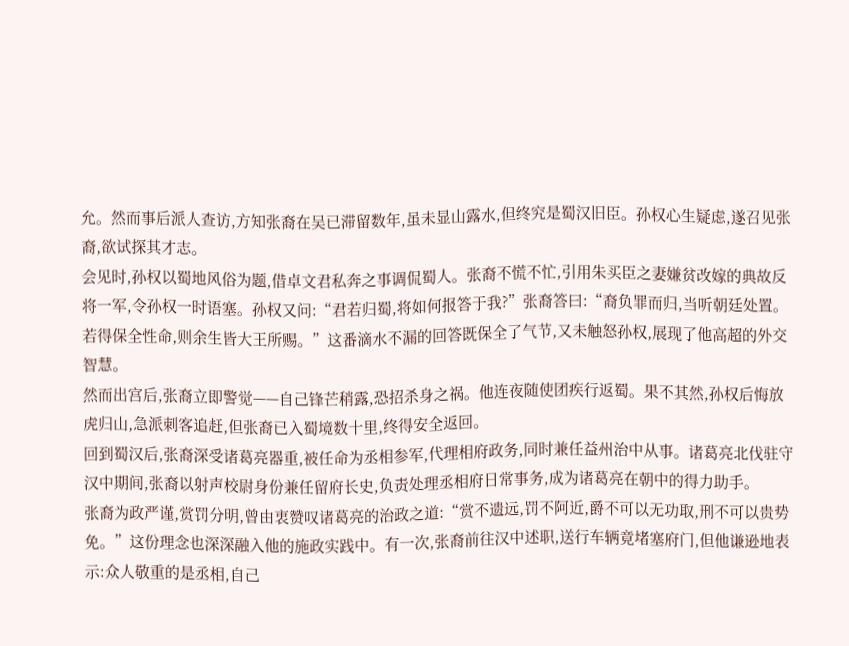允。然而事后派人查访,方知张裔在吴已滞留数年,虽未显山露水,但终究是蜀汉旧臣。孙权心生疑虑,遂召见张裔,欲试探其才志。
会见时,孙权以蜀地风俗为题,借卓文君私奔之事调侃蜀人。张裔不慌不忙,引用朱买臣之妻嫌贫改嫁的典故反将一军,令孙权一时语塞。孙权又问:“君若归蜀,将如何报答于我?”张裔答曰:“裔负罪而归,当听朝廷处置。若得保全性命,则余生皆大王所赐。”这番滴水不漏的回答既保全了气节,又未触怒孙权,展现了他高超的外交智慧。
然而出宫后,张裔立即警觉——自己锋芒稍露,恐招杀身之祸。他连夜随使团疾行返蜀。果不其然,孙权后悔放虎归山,急派刺客追赶,但张裔已入蜀境数十里,终得安全返回。
回到蜀汉后,张裔深受诸葛亮器重,被任命为丞相参军,代理相府政务,同时兼任益州治中从事。诸葛亮北伐驻守汉中期间,张裔以射声校尉身份兼任留府长史,负责处理丞相府日常事务,成为诸葛亮在朝中的得力助手。
张裔为政严谨,赏罚分明,曾由衷赞叹诸葛亮的治政之道:“赏不遗远,罚不阿近,爵不可以无功取,刑不可以贵势免。”这份理念也深深融入他的施政实践中。有一次,张裔前往汉中述职,送行车辆竟堵塞府门,但他谦逊地表示:众人敬重的是丞相,自己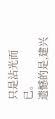只是沾光而已。
遗憾的是,建兴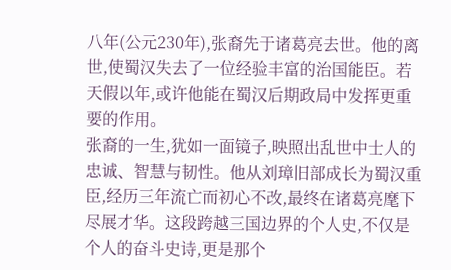八年(公元230年),张裔先于诸葛亮去世。他的离世,使蜀汉失去了一位经验丰富的治国能臣。若天假以年,或许他能在蜀汉后期政局中发挥更重要的作用。
张裔的一生,犹如一面镜子,映照出乱世中士人的忠诚、智慧与韧性。他从刘璋旧部成长为蜀汉重臣,经历三年流亡而初心不改,最终在诸葛亮麾下尽展才华。这段跨越三国边界的个人史,不仅是个人的奋斗史诗,更是那个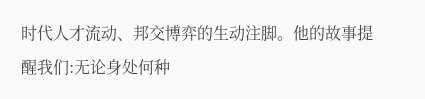时代人才流动、邦交博弈的生动注脚。他的故事提醒我们:无论身处何种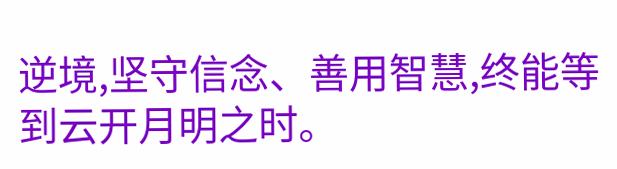逆境,坚守信念、善用智慧,终能等到云开月明之时。